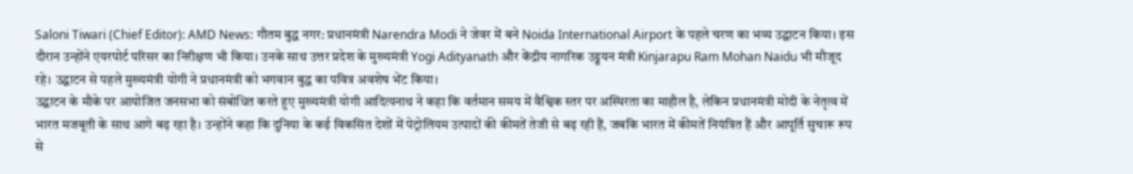Saloni Tiwari (Chief Editor): AMD News: गौतम बुद्ध नगर: प्रधानमंत्री Narendra Modi ने जेवर में बने Noida International Airport के पहले चरण का भव्य उद्घाटन किया। इस दौरान उन्होंने एयरपोर्ट परिसर का निरीक्षण भी किया। उनके साथ उत्तर प्रदेश के मुख्यमंत्री Yogi Adityanath और केंद्रीय नागरिक उड्डयन मंत्री Kinjarapu Ram Mohan Naidu भी मौजूद रहे। उद्घाटन से पहले मुख्यमंत्री योगी ने प्रधानमंत्री को भगवान बुद्ध का पवित्र अवशेष भेंट किया।
उद्घाटन के मौके पर आयोजित जनसभा को संबोधित करते हुए मुख्यमंत्री योगी आदित्यनाथ ने कहा कि वर्तमान समय में वैश्विक स्तर पर अस्थिरता का माहौल है, लेकिन प्रधानमंत्री मोदी के नेतृत्व में भारत मजबूती के साथ आगे बढ़ रहा है। उन्होंने कहा कि दुनिया के कई विकसित देशों में पेट्रोलियम उत्पादों की कीमतें तेजी से बढ़ रही हैं, जबकि भारत में कीमतें नियंत्रित हैं और आपूर्ति सुचारू रूप से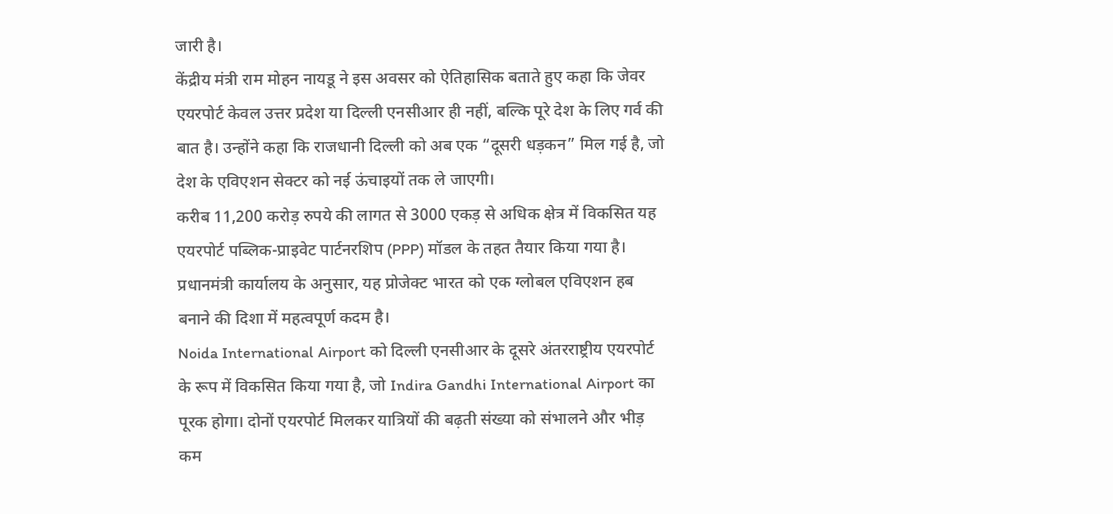जारी है।
केंद्रीय मंत्री राम मोहन नायडू ने इस अवसर को ऐतिहासिक बताते हुए कहा कि जेवर एयरपोर्ट केवल उत्तर प्रदेश या दिल्ली एनसीआर ही नहीं, बल्कि पूरे देश के लिए गर्व की बात है। उन्होंने कहा कि राजधानी दिल्ली को अब एक “दूसरी धड़कन” मिल गई है, जो देश के एविएशन सेक्टर को नई ऊंचाइयों तक ले जाएगी।
करीब 11,200 करोड़ रुपये की लागत से 3000 एकड़ से अधिक क्षेत्र में विकसित यह एयरपोर्ट पब्लिक-प्राइवेट पार्टनरशिप (PPP) मॉडल के तहत तैयार किया गया है। प्रधानमंत्री कार्यालय के अनुसार, यह प्रोजेक्ट भारत को एक ग्लोबल एविएशन हब बनाने की दिशा में महत्वपूर्ण कदम है।
Noida International Airport को दिल्ली एनसीआर के दूसरे अंतरराष्ट्रीय एयरपोर्ट के रूप में विकसित किया गया है, जो Indira Gandhi International Airport का पूरक होगा। दोनों एयरपोर्ट मिलकर यात्रियों की बढ़ती संख्या को संभालने और भीड़ कम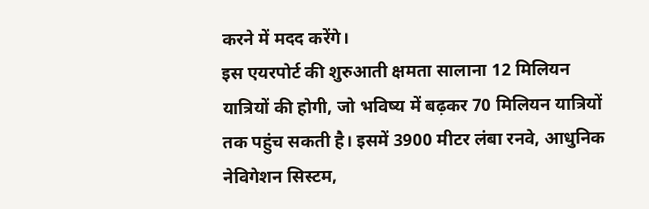करने में मदद करेंगे।
इस एयरपोर्ट की शुरुआती क्षमता सालाना 12 मिलियन यात्रियों की होगी, जो भविष्य में बढ़कर 70 मिलियन यात्रियों तक पहुंच सकती है। इसमें 3900 मीटर लंबा रनवे, आधुनिक नेविगेशन सिस्टम,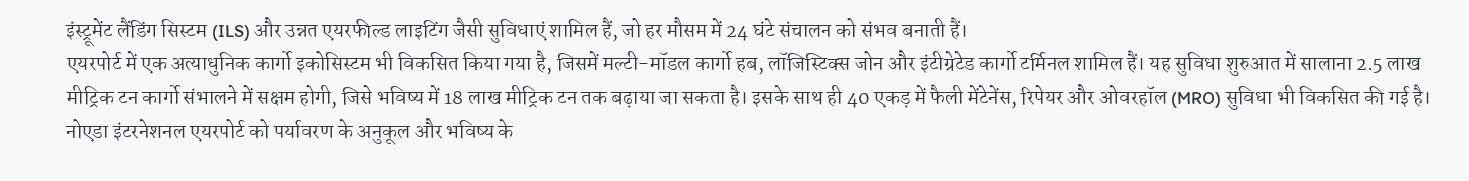इंस्ट्रूमेंट लैंडिंग सिस्टम (ILS) और उन्नत एयरफील्ड लाइटिंग जैसी सुविधाएं शामिल हैं, जो हर मौसम में 24 घंटे संचालन को संभव बनाती हैं।
एयरपोर्ट में एक अत्याधुनिक कार्गो इकोसिस्टम भी विकसित किया गया है, जिसमें मल्टी-मॉडल कार्गो हब, लॉजिस्टिक्स जोन और इंटीग्रेटेड कार्गो टर्मिनल शामिल हैं। यह सुविधा शुरुआत में सालाना 2.5 लाख मीट्रिक टन कार्गो संभालने में सक्षम होगी, जिसे भविष्य में 18 लाख मीट्रिक टन तक बढ़ाया जा सकता है। इसके साथ ही 40 एकड़ में फैली मेंटेनेंस, रिपेयर और ओवरहॉल (MRO) सुविधा भी विकसित की गई है।
नोएडा इंटरनेशनल एयरपोर्ट को पर्यावरण के अनुकूल और भविष्य के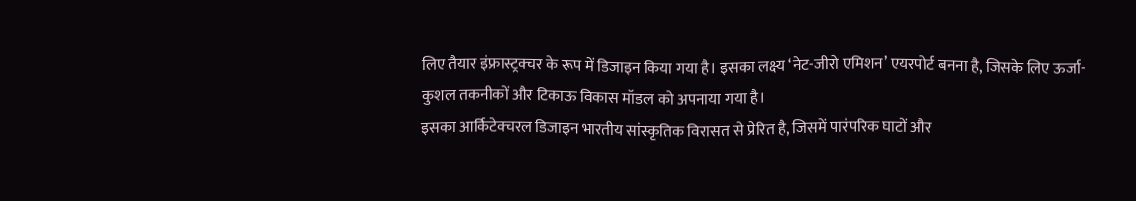लिए तैयार इंफ्रास्ट्रक्चर के रूप में डिजाइन किया गया है। इसका लक्ष्य ‘नेट-जीरो एमिशन’ एयरपोर्ट बनना है, जिसके लिए ऊर्जा-कुशल तकनीकों और टिकाऊ विकास मॉडल को अपनाया गया है।
इसका आर्किटेक्चरल डिजाइन भारतीय सांस्कृतिक विरासत से प्रेरित है, जिसमें पारंपरिक घाटों और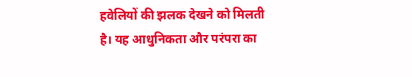हवेलियों की झलक देखने को मिलती है। यह आधुनिकता और परंपरा का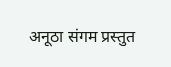अनूठा संगम प्रस्तुत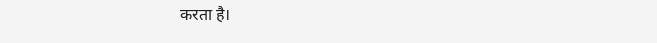करता है।